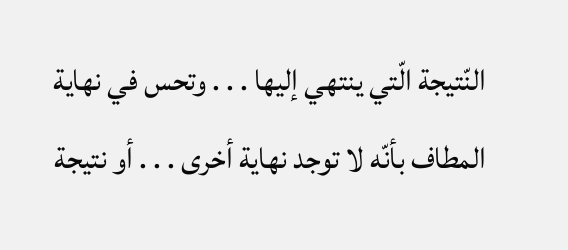النّتيجة الّتي ينتهي إليها . . . وتحس في نهاية المطاف بأنّه لا توجد نهاية أخرى . . . أو نتيجة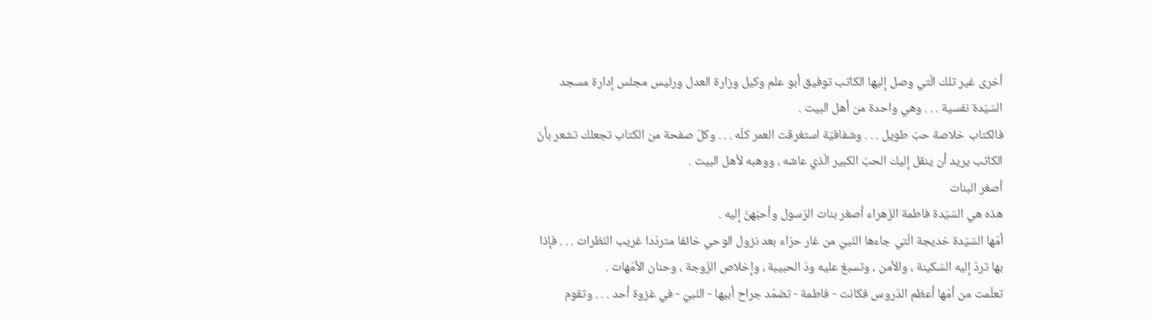أخرى غير تلك الّتي وصل إليها الكاتب توفيق أبو علم وكيل وزارة العدل ورئيس مجلس إدارة مسجد السّيّدة نفسية . . . وهي واحدة من أهل البيت .
فالكتاب خلاصة حبّ طويل . . . وشفافيّة استغرقت العمر كلّه . . . وكلّ صفحة من الكتاب تجعلك تشعر بأنّ الكاتب يريد أن ينقل إليك الحبّ الكبير الّذي عاشه ، ووهبه لأهل البيت .
أصغر البنات
هذه هي السّيّدة فاطمة الزّهراء أصغر بنات الرّسول وأحبّهنّ إليه .
أمّها السّيّدة خديجة الّتي جاءها النّبيّ من غار حرّاء بعد نزول الوحي خائفا متردّدا غريب النّظرات . . . فإذا بها تردّ إليه السّكينة ، والأمن ، وتسبغ عليه ودّ الحبيبة ، وإخلاص الزّوجة ، وحنان الأمّهات .
تعلّمت من أمّها أعظم الدّروس فكانت - فاطمة - تضمّد جراح أبيها - النّبيّ - في غزوة أحد . . . وتقوم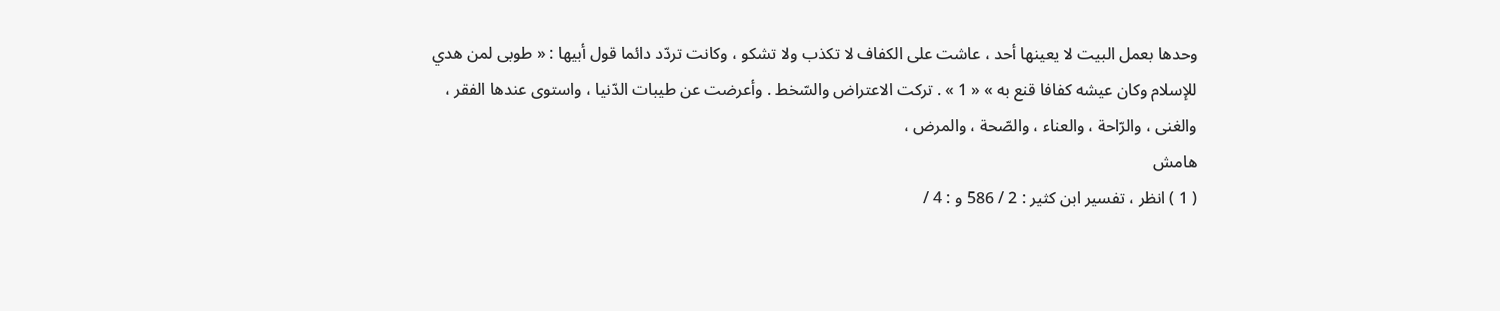وحدها بعمل البيت لا يعينها أحد ، عاشت على الكفاف لا تكذب ولا تشكو ، وكانت تردّد دائما قول أبيها : « طوبى لمن هدي للإسلام وكان عيشه كفافا قنع به » « 1 » . تركت الاعتراض والسّخط . وأعرضت عن طيبات الدّنيا ، واستوى عندها الفقر ، والغنى ، والرّاحة ، والعناء ، والصّحة ، والمرض ،
هامش
( 1 ) انظر ، تفسير ابن كثير : 2 / 586 و : 4 /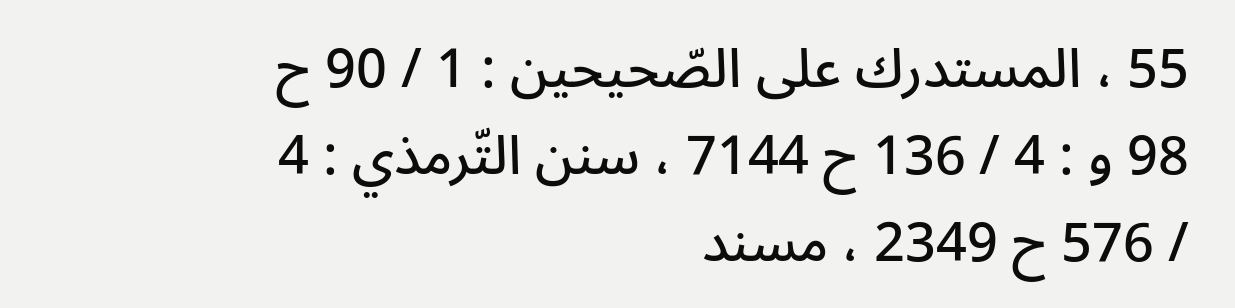55 ، المستدرك على الصّحيحين : 1 / 90 ح 98 و : 4 / 136 ح 7144 ، سنن التّرمذي : 4 / 576 ح 2349 ، مسند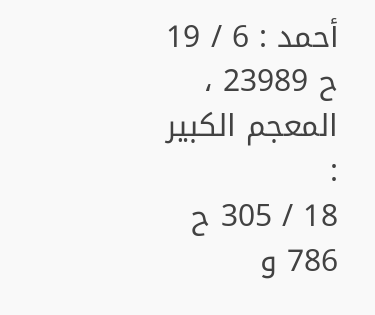أحمد : 6 / 19 ح 23989 ، المعجم الكبير :
18 / 305 ح 786 و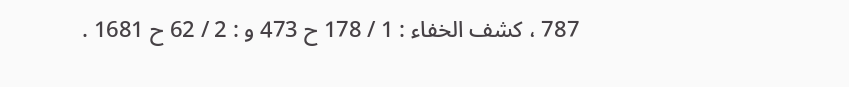787 ، كشف الخفاء : 1 / 178 ح 473 و : 2 / 62 ح 1681 .